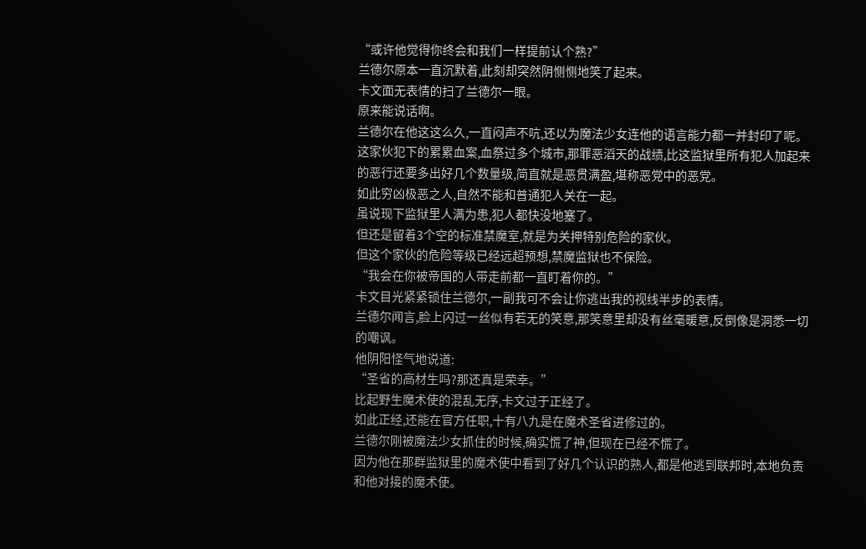“或许他觉得你终会和我们一样提前认个熟?”
兰德尔原本一直沉默着,此刻却突然阴恻恻地笑了起来。
卡文面无表情的扫了兰德尔一眼。
原来能说话啊。
兰德尔在他这这么久,一直闷声不吭,还以为魔法少女连他的语言能力都一并封印了呢。
这家伙犯下的累累血案,血祭过多个城市,那罪恶滔天的战绩,比这监狱里所有犯人加起来的恶行还要多出好几个数量级,简直就是恶贯满盈,堪称恶党中的恶党。
如此穷凶极恶之人,自然不能和普通犯人关在一起。
虽说现下监狱里人满为患,犯人都快没地塞了。
但还是留着3个空的标准禁魔室,就是为关押特别危险的家伙。
但这个家伙的危险等级已经远超预想,禁魔监狱也不保险。
“我会在你被帝国的人带走前都一直盯着你的。”
卡文目光紧紧锁住兰德尔,一副我可不会让你逃出我的视线半步的表情。
兰德尔闻言,脸上闪过一丝似有若无的笑意,那笑意里却没有丝毫暖意,反倒像是洞悉一切的嘲讽。
他阴阳怪气地说道:
“圣省的高材生吗?那还真是荣幸。”
比起野生魔术使的混乱无序,卡文过于正经了。
如此正经,还能在官方任职,十有八九是在魔术圣省进修过的。
兰德尔刚被魔法少女抓住的时候,确实慌了神,但现在已经不慌了。
因为他在那群监狱里的魔术使中看到了好几个认识的熟人,都是他逃到联邦时,本地负责和他对接的魔术使。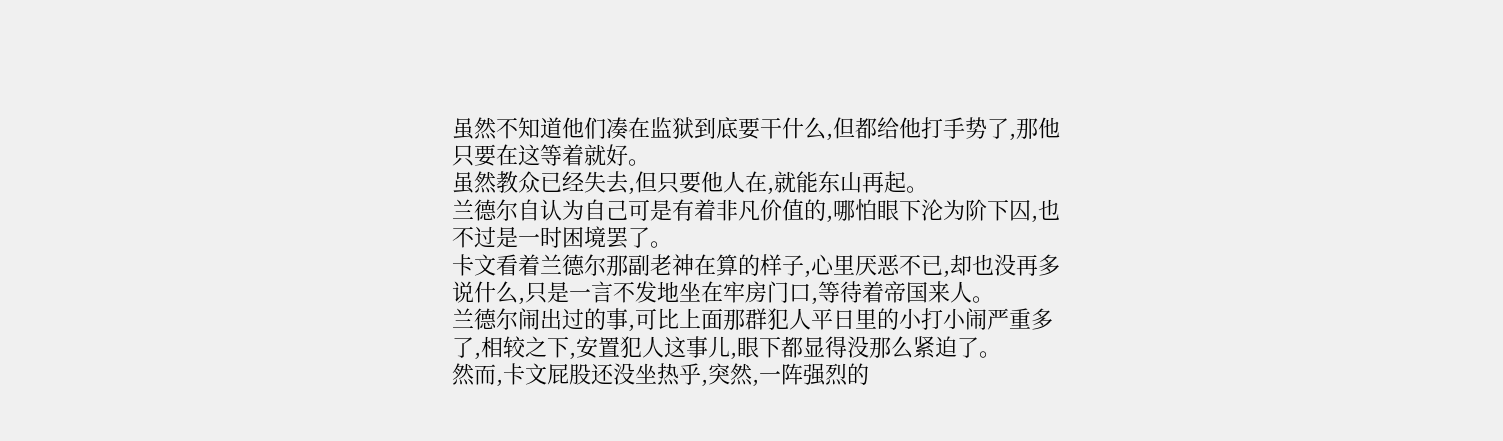虽然不知道他们凑在监狱到底要干什么,但都给他打手势了,那他只要在这等着就好。
虽然教众已经失去,但只要他人在,就能东山再起。
兰德尔自认为自己可是有着非凡价值的,哪怕眼下沦为阶下囚,也不过是一时困境罢了。
卡文看着兰德尔那副老神在算的样子,心里厌恶不已,却也没再多说什么,只是一言不发地坐在牢房门口,等待着帝国来人。
兰德尔闹出过的事,可比上面那群犯人平日里的小打小闹严重多了,相较之下,安置犯人这事儿,眼下都显得没那么紧迫了。
然而,卡文屁股还没坐热乎,突然,一阵强烈的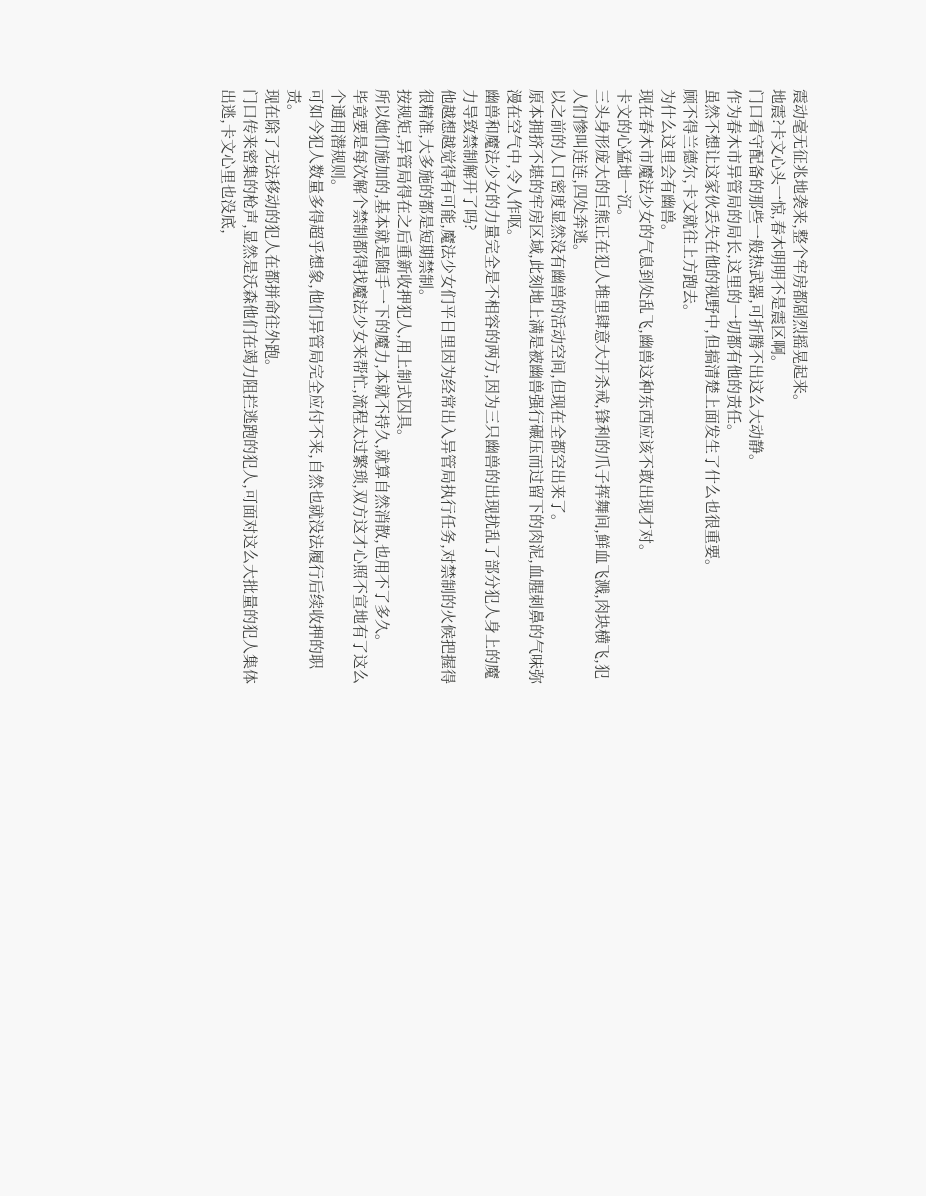震动毫无征兆地袭来,整个牢房都剧烈摇晃起来。
地震?卡文心头一惊,春木明明不是震区啊。
门口看守配备的那些一般热武器,可折腾不出这么大动静。
作为春木市异管局的局长,这里的一切都有他的责任。
虽然不想让这家伙丢失在他的视野中,但搞清楚上面发生了什么也很重要。
顾不得兰德尔,卡文就往上方跑去。
为什么这里会有幽兽。
现在春木市魔法少女的气息到处乱飞,幽兽这种东西应该不敢出现才对。
卡文的心猛地一沉。
三头身形庞大的巨熊正在犯人堆里肆意大开杀戒,锋利的爪子挥舞间,鲜血飞溅,肉块横飞,犯人们惨叫连连,四处奔逃。
以之前的人口密度显然没有幽兽的活动空间,但现在全都空出来了。
原本拥挤不堪的牢房区域,此刻地上满是被幽兽强行碾压而过留下的肉泥,血腥刺鼻的气味弥漫在空气中,令人作呕。
幽兽和魔法少女的力量完全是不相容的两方,因为三只幽兽的出现扰乱了部分犯人身上的魔力导致禁制解开了吗?
他越想越觉得有可能,魔法少女们平日里因为经常出入异管局执行任务,对禁制的火候把握得很精准,大多施的都是短期禁制。
按规矩,异管局得在之后重新收押犯人,用上制式囚具。
所以她们施加的,基本就是随手一下的魔力,本就不持久,就算自然消散,也用不了多久。
毕竟要是每次解个禁制都得找魔法少女来帮忙,流程太过繁琐,双方这才心照不宣地有了这么个通用潜规则。
可如今犯人数量多得超乎想象,他们异管局完全应付不来,自然也就没法履行后续收押的职责。
现在除了无法移动的犯人在都拼命往外跑。
门口传来密集的枪声,显然是沃森他们在竭力阻拦逃跑的犯人,可面对这么大批量的犯人集体出逃,卡文心里也没底,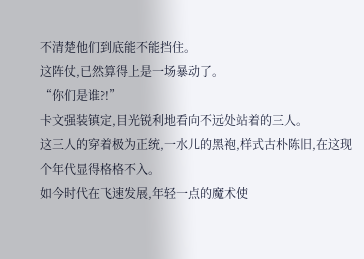不清楚他们到底能不能挡住。
这阵仗,已然算得上是一场暴动了。
“你们是谁?!”
卡文强装镇定,目光锐利地看向不远处站着的三人。
这三人的穿着极为正统,一水儿的黑袍,样式古朴陈旧,在这现个年代显得格格不入。
如今时代在飞速发展,年轻一点的魔术使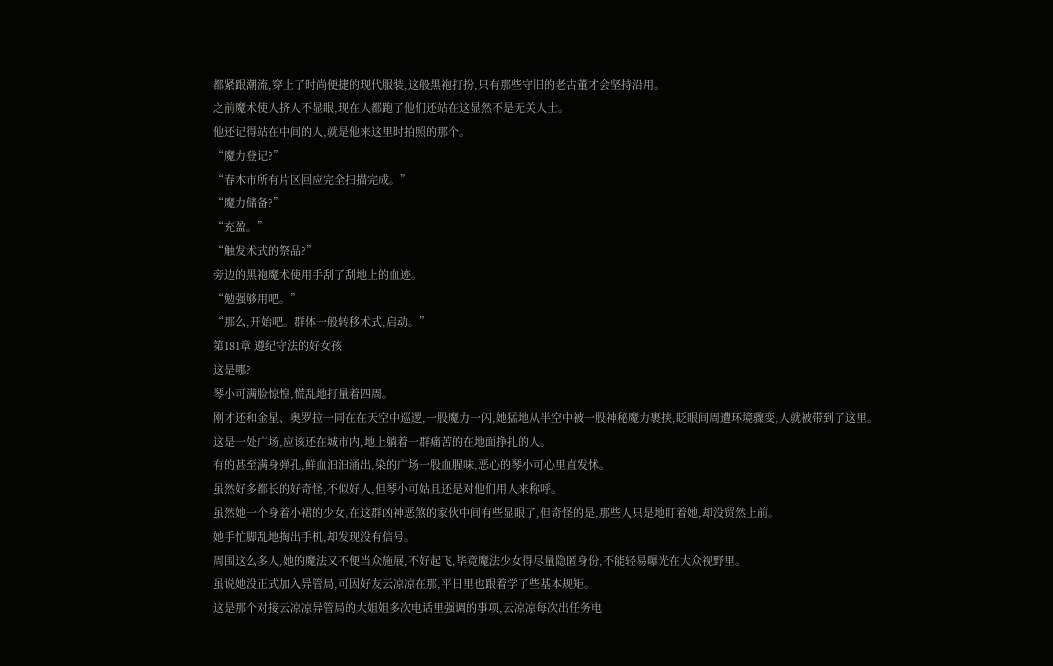都紧跟潮流,穿上了时尚便捷的现代服装,这般黑袍打扮,只有那些守旧的老古董才会坚持沿用。
之前魔术使人挤人不显眼,现在人都跑了他们还站在这显然不是无关人士。
他还记得站在中间的人,就是他来这里时拍照的那个。
“魔力登记?”
“春木市所有片区回应完全扫描完成。”
“魔力储备?”
“充盈。”
“触发术式的祭品?”
旁边的黑袍魔术使用手刮了刮地上的血迹。
“勉强够用吧。”
“那么,开始吧。群体一般转移术式,启动。”
第181章 遵纪守法的好女孩
这是哪?
琴小可满脸惊惶,慌乱地打量着四周。
刚才还和金星、奥罗拉一同在在天空中巡逻,一股魔力一闪,她猛地从半空中被一股神秘魔力裹挟,眨眼间周遭环境骤变,人就被带到了这里。
这是一处广场,应该还在城市内,地上躺着一群痛苦的在地面挣扎的人。
有的甚至满身弹孔,鲜血汩汩涌出,染的广场一股血腥味,恶心的琴小可心里直发怵。
虽然好多都长的好奇怪,不似好人,但琴小可姑且还是对他们用人来称呼。
虽然她一个身着小裙的少女,在这群凶神恶煞的家伙中间有些显眼了,但奇怪的是,那些人只是地盯着她,却没贸然上前。
她手忙脚乱地掏出手机,却发现没有信号。
周围这么多人,她的魔法又不便当众施展,不好起飞,毕竟魔法少女得尽量隐匿身份,不能轻易曝光在大众视野里。
虽说她没正式加入异管局,可因好友云凉凉在那,平日里也跟着学了些基本规矩。
这是那个对接云凉凉异管局的大姐姐多次电话里强调的事项,云凉凉每次出任务电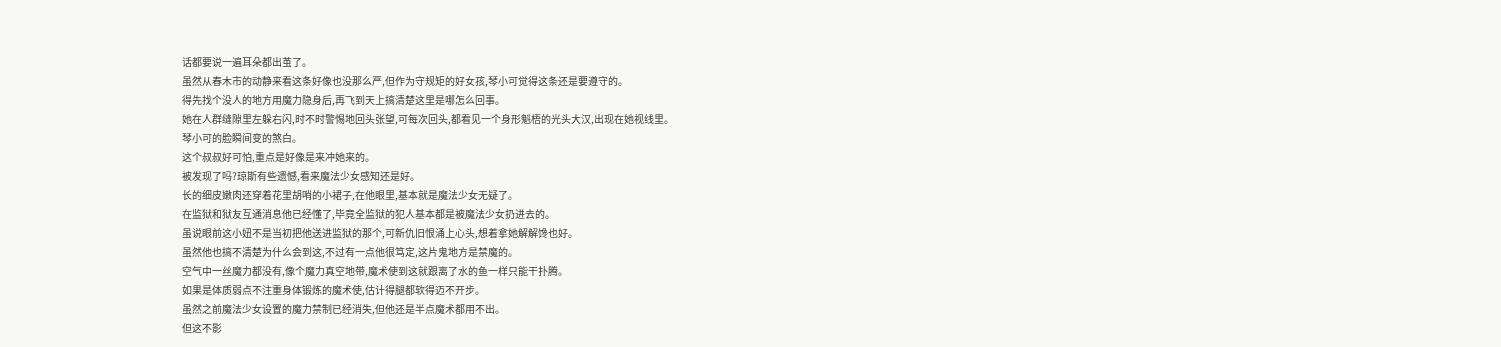话都要说一遍耳朵都出茧了。
虽然从春木市的动静来看这条好像也没那么严,但作为守规矩的好女孩,琴小可觉得这条还是要遵守的。
得先找个没人的地方用魔力隐身后,再飞到天上搞清楚这里是哪怎么回事。
她在人群缝隙里左躲右闪,时不时警惕地回头张望,可每次回头,都看见一个身形魁梧的光头大汉,出现在她视线里。
琴小可的脸瞬间变的煞白。
这个叔叔好可怕,重点是好像是来冲她来的。
被发现了吗?琼斯有些遗憾,看来魔法少女感知还是好。
长的细皮嫩肉还穿着花里胡哨的小裙子,在他眼里,基本就是魔法少女无疑了。
在监狱和狱友互通消息他已经懂了,毕竟全监狱的犯人基本都是被魔法少女扔进去的。
虽说眼前这小妞不是当初把他送进监狱的那个,可新仇旧恨涌上心头,想着拿她解解馋也好。
虽然他也搞不清楚为什么会到这,不过有一点他很笃定,这片鬼地方是禁魔的。
空气中一丝魔力都没有,像个魔力真空地带,魔术使到这就跟离了水的鱼一样只能干扑腾。
如果是体质弱点不注重身体锻炼的魔术使,估计得腿都软得迈不开步。
虽然之前魔法少女设置的魔力禁制已经消失,但他还是半点魔术都用不出。
但这不影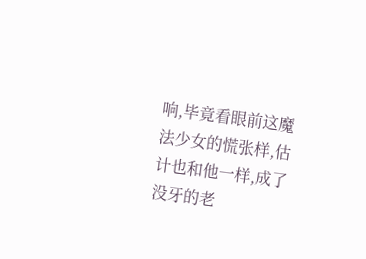响,毕竟看眼前这魔法少女的慌张样,估计也和他一样,成了没牙的老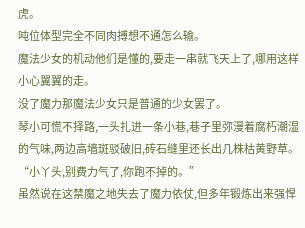虎。
吨位体型完全不同肉搏想不通怎么输。
魔法少女的机动他们是懂的,要走一串就飞天上了,哪用这样小心翼翼的走。
没了魔力那魔法少女只是普通的少女罢了。
琴小可慌不择路,一头扎进一条小巷,巷子里弥漫着腐朽潮湿的气味,两边高墙斑驳破旧,砖石缝里还长出几株枯黄野草。
“小丫头,别费力气了,你跑不掉的。”
虽然说在这禁魔之地失去了魔力依仗,但多年锻炼出来强悍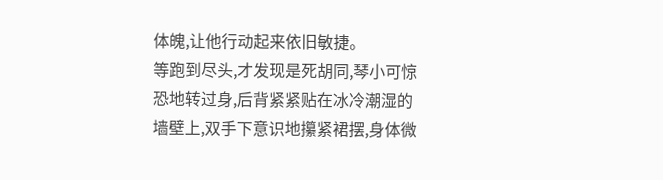体魄,让他行动起来依旧敏捷。
等跑到尽头,才发现是死胡同,琴小可惊恐地转过身,后背紧紧贴在冰冷潮湿的墙壁上,双手下意识地攥紧裙摆,身体微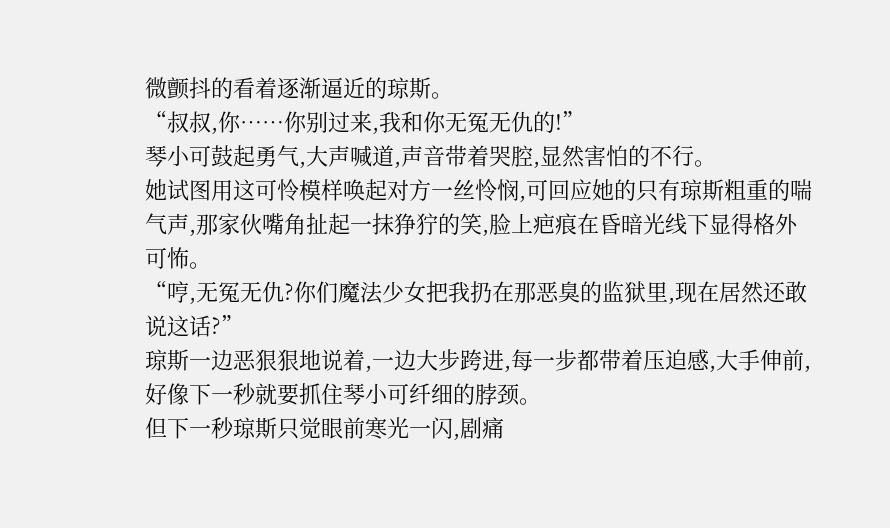微颤抖的看着逐渐逼近的琼斯。
“叔叔,你……你别过来,我和你无冤无仇的!”
琴小可鼓起勇气,大声喊道,声音带着哭腔,显然害怕的不行。
她试图用这可怜模样唤起对方一丝怜悯,可回应她的只有琼斯粗重的喘气声,那家伙嘴角扯起一抹狰狞的笑,脸上疤痕在昏暗光线下显得格外可怖。
“哼,无冤无仇?你们魔法少女把我扔在那恶臭的监狱里,现在居然还敢说这话?”
琼斯一边恶狠狠地说着,一边大步跨进,每一步都带着压迫感,大手伸前,好像下一秒就要抓住琴小可纤细的脖颈。
但下一秒琼斯只觉眼前寒光一闪,剧痛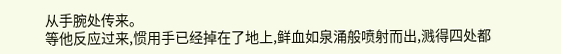从手腕处传来。
等他反应过来,惯用手已经掉在了地上,鲜血如泉涌般喷射而出,溅得四处都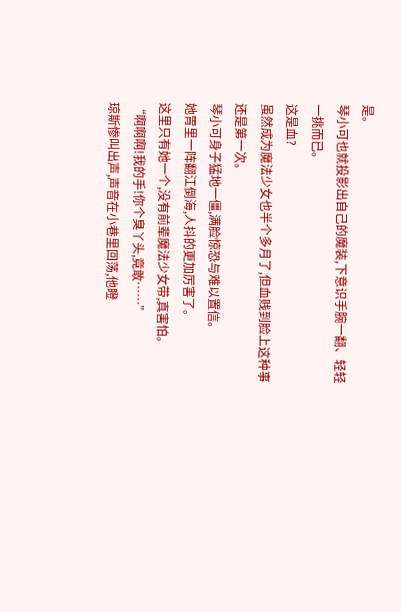是。
琴小可也就投影出自己的魔装,下意识手腕一翻、轻轻一挑而已。
这是血?
虽然成为魔法少女也半个多月了,但血贱到脸上这种事还是第一次。
琴小可身子猛地一僵,满脸惊恐与难以置信。
她胃里一阵翻江倒海,人抖的更加厉害了。
这里只有她一个,没有前辈魔法少女带,真害怕。
“啊啊啊!我的手!你个臭丫头,竟敢……”
琼斯惨叫出声,声音在小巷里回荡,他瞪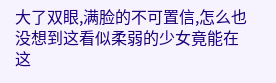大了双眼,满脸的不可置信,怎么也没想到这看似柔弱的少女竟能在这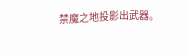禁魔之地投影出武器。